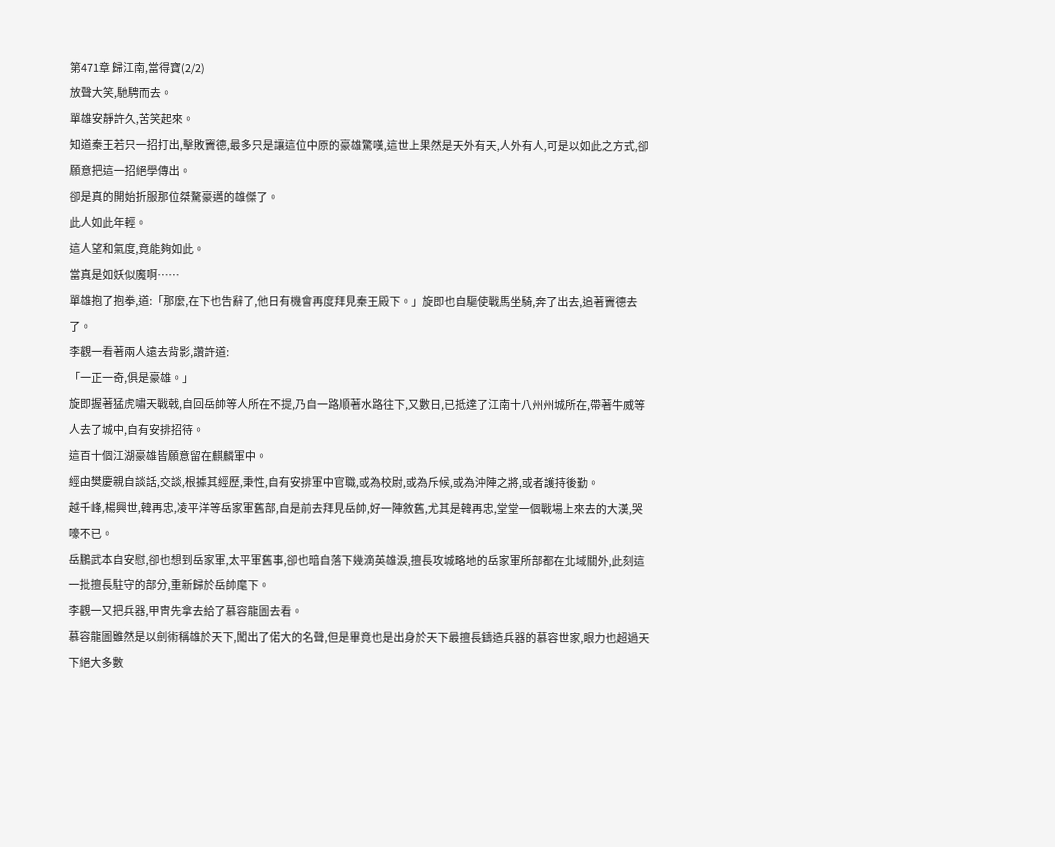第471章 歸江南,當得寶(2/2)
放聲大笑,馳騁而去。
單雄安靜許久,苦笑起來。
知道秦王若只一招打出,擊敗竇德,最多只是讓這位中原的豪雄驚嘆,這世上果然是天外有天,人外有人,可是以如此之方式,卻願意把這一招絕學傳出。
卻是真的開始折服那位桀驁豪邁的雄傑了。
此人如此年輕。
這人望和氣度,竟能夠如此。
當真是如妖似魔啊……
單雄抱了抱拳,道:「那麼,在下也告辭了,他日有機會再度拜見秦王殿下。」旋即也自驅使戰馬坐騎,奔了出去,追著竇德去了。
李觀一看著兩人遠去背影,讚許道:
「一正一奇,俱是豪雄。」
旋即握著猛虎嘯天戰戟,自回岳帥等人所在不提,乃自一路順著水路往下,又數日,已抵達了江南十八州州城所在,帶著牛威等人去了城中,自有安排招待。
這百十個江湖豪雄皆願意留在麒麟軍中。
經由樊慶親自談話,交談,根據其經歷,秉性,自有安排軍中官職,或為校尉,或為斥候,或為沖陣之將,或者護持後勤。
越千峰,楊興世,韓再忠,凌平洋等岳家軍舊部,自是前去拜見岳帥,好一陣敘舊,尤其是韓再忠,堂堂一個戰場上來去的大漢,哭嚎不已。
岳鵬武本自安慰,卻也想到岳家軍,太平軍舊事,卻也暗自落下幾滴英雄淚,擅長攻城略地的岳家軍所部都在北域關外,此刻這一批擅長駐守的部分,重新歸於岳帥麾下。
李觀一又把兵器,甲冑先拿去給了慕容龍圖去看。
慕容龍圖雖然是以劍術稱雄於天下,闖出了偌大的名聲,但是畢竟也是出身於天下最擅長鑄造兵器的慕容世家,眼力也超過天下絕大多數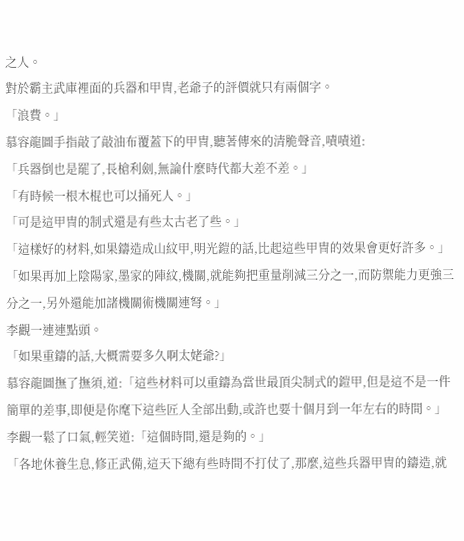之人。
對於霸主武庫裡面的兵器和甲冑,老爺子的評價就只有兩個字。
「浪費。」
慕容龍圖手指敲了敲油布覆蓋下的甲冑,聽著傳來的清脆聲音,嘖嘖道:
「兵器倒也是罷了,長槍利劍,無論什麼時代都大差不差。」
「有時候一根木棍也可以捅死人。」
「可是這甲冑的制式還是有些太古老了些。」
「這樣好的材料,如果鑄造成山紋甲,明光鎧的話,比起這些甲冑的效果會更好許多。」
「如果再加上陰陽家,墨家的陣紋,機關,就能夠把重量削減三分之一,而防禦能力更強三分之一,另外還能加諸機關術機關連弩。」
李觀一連連點頭。
「如果重鑄的話,大概需要多久啊太姥爺?」
慕容龍圖撫了撫須,道:「這些材料可以重鑄為當世最頂尖制式的鎧甲,但是這不是一件簡單的差事,即便是你麾下這些匠人全部出動,或許也要十個月到一年左右的時間。」
李觀一鬆了口氣,輕笑道:「這個時間,還是夠的。」
「各地休養生息,修正武備,這天下總有些時間不打仗了,那麼,這些兵器甲冑的鑄造,就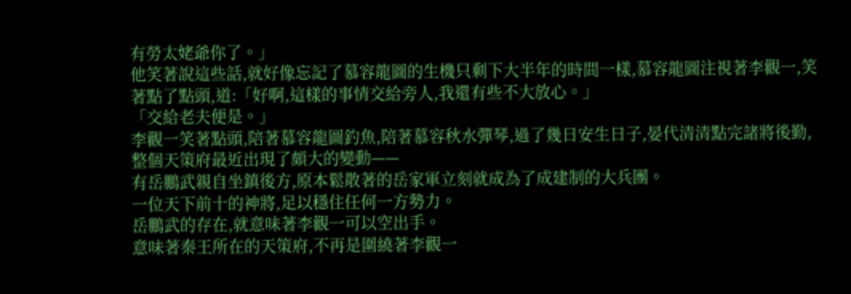有勞太姥爺你了。」
他笑著說這些話,就好像忘記了慕容龍圖的生機只剩下大半年的時間一樣,慕容龍圖注視著李觀一,笑著點了點頭,道:「好啊,這樣的事情交給旁人,我還有些不大放心。」
「交給老夫便是。」
李觀一笑著點頭,陪著慕容龍圖釣魚,陪著慕容秋水彈琴,過了幾日安生日子,晏代清清點完諸將後勤,整個天策府最近出現了頗大的變動——
有岳鵬武親自坐鎮後方,原本鬆散著的岳家軍立刻就成為了成建制的大兵團。
一位天下前十的神將,足以穩住任何一方勢力。
岳鵬武的存在,就意味著李觀一可以空出手。
意味著秦王所在的天策府,不再是圍繞著李觀一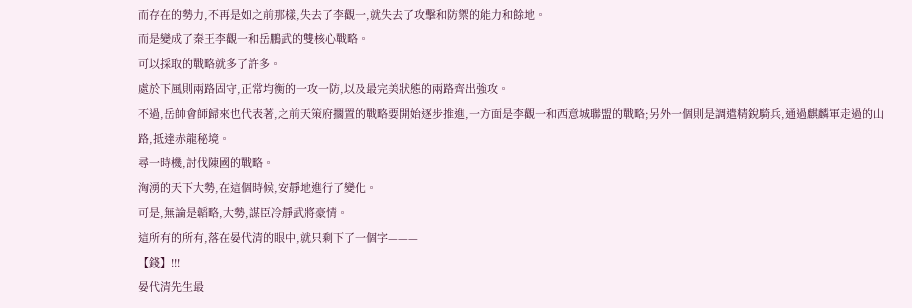而存在的勢力,不再是如之前那樣,失去了李觀一,就失去了攻擊和防禦的能力和餘地。
而是變成了秦王李觀一和岳鵬武的雙核心戰略。
可以採取的戰略就多了許多。
處於下風則兩路固守,正常均衡的一攻一防,以及最完美狀態的兩路齊出強攻。
不過,岳帥會師歸來也代表著,之前天策府擱置的戰略要開始逐步推進,一方面是李觀一和西意城聯盟的戰略;另外一個則是調遣精銳騎兵,通過麒麟軍走過的山路,抵達赤龍秘境。
尋一時機,討伐陳國的戰略。
洶湧的天下大勢,在這個時候,安靜地進行了變化。
可是,無論是韜略,大勢,謀臣冷靜武將豪情。
這所有的所有,落在晏代清的眼中,就只剩下了一個字———
【錢】!!!
晏代清先生最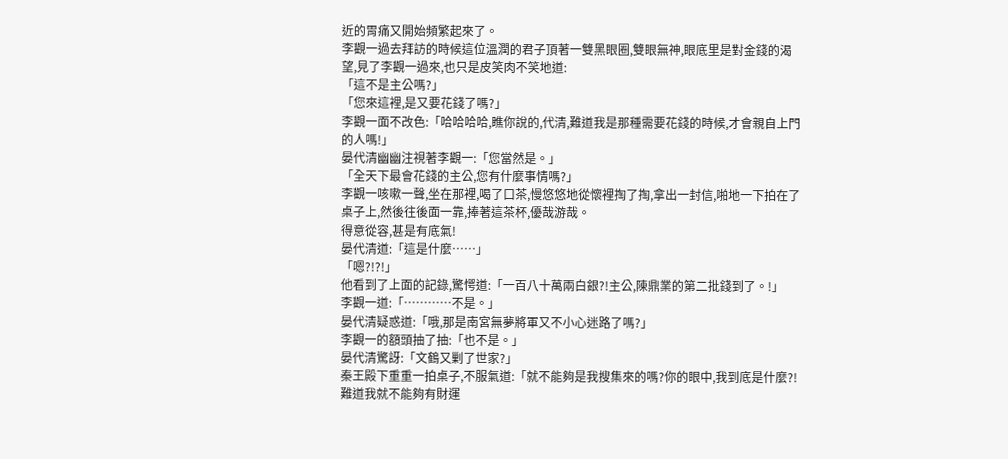近的胃痛又開始頻繁起來了。
李觀一過去拜訪的時候這位溫潤的君子頂著一雙黑眼圈,雙眼無神,眼底里是對金錢的渴望,見了李觀一過來,也只是皮笑肉不笑地道:
「這不是主公嗎?」
「您來這裡,是又要花錢了嗎?」
李觀一面不改色:「哈哈哈哈,瞧你說的,代清,難道我是那種需要花錢的時候,才會親自上門的人嗎!」
晏代清幽幽注視著李觀一:「您當然是。」
「全天下最會花錢的主公,您有什麼事情嗎?」
李觀一咳嗽一聲,坐在那裡,喝了口茶,慢悠悠地從懷裡掏了掏,拿出一封信,啪地一下拍在了桌子上,然後往後面一靠,捧著這茶杯,優哉游哉。
得意從容,甚是有底氣!
晏代清道:「這是什麼……」
「嗯?!?!」
他看到了上面的記錄,驚愕道:「一百八十萬兩白銀?!主公,陳鼎業的第二批錢到了。!」
李觀一道:「…………不是。」
晏代清疑惑道:「哦,那是南宮無夢將軍又不小心迷路了嗎?」
李觀一的額頭抽了抽:「也不是。」
晏代清驚訝:「文鶴又剿了世家?」
秦王殿下重重一拍桌子,不服氣道:「就不能夠是我搜集來的嗎?你的眼中,我到底是什麼?!難道我就不能夠有財運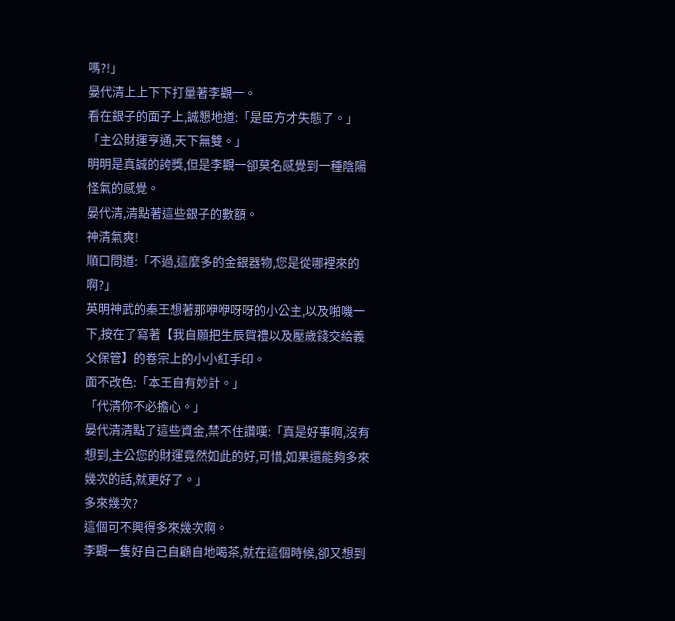嗎?!」
晏代清上上下下打量著李觀一。
看在銀子的面子上,誠懇地道:「是臣方才失態了。」
「主公財運亨通,天下無雙。」
明明是真誠的誇獎,但是李觀一卻莫名感覺到一種陰陽怪氣的感覺。
晏代清,清點著這些銀子的數額。
神清氣爽!
順口問道:「不過,這麼多的金銀器物,您是從哪裡來的啊?」
英明神武的秦王想著那咿咿呀呀的小公主,以及啪嘰一下,按在了寫著【我自願把生辰賀禮以及壓歲錢交給義父保管】的卷宗上的小小紅手印。
面不改色:「本王自有妙計。」
「代清你不必擔心。」
晏代清清點了這些資金,禁不住讚嘆:「真是好事啊,沒有想到,主公您的財運竟然如此的好,可惜,如果還能夠多來幾次的話,就更好了。」
多來幾次?
這個可不興得多來幾次啊。
李觀一隻好自己自顧自地喝茶,就在這個時候,卻又想到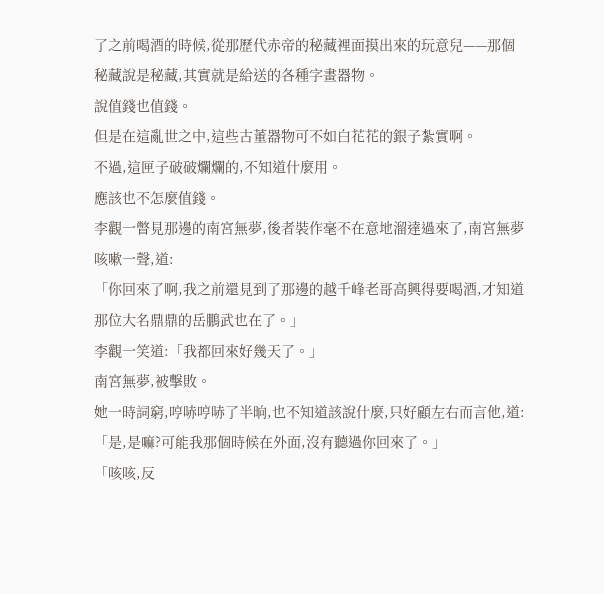了之前喝酒的時候,從那歷代赤帝的秘藏裡面摸出來的玩意兒——那個秘藏說是秘藏,其實就是給送的各種字畫器物。
說值錢也值錢。
但是在這亂世之中,這些古董器物可不如白花花的銀子紮實啊。
不過,這匣子破破爛爛的,不知道什麼用。
應該也不怎麼值錢。
李觀一瞥見那邊的南宮無夢,後者裝作毫不在意地溜達過來了,南宮無夢咳嗽一聲,道:
「你回來了啊,我之前還見到了那邊的越千峰老哥高興得要喝酒,才知道那位大名鼎鼎的岳鵬武也在了。」
李觀一笑道:「我都回來好幾天了。」
南宮無夢,被擊敗。
她一時詞窮,哼哧哼哧了半晌,也不知道該說什麼,只好顧左右而言他,道:「是,是嘛?可能我那個時候在外面,沒有聽過你回來了。」
「咳咳,反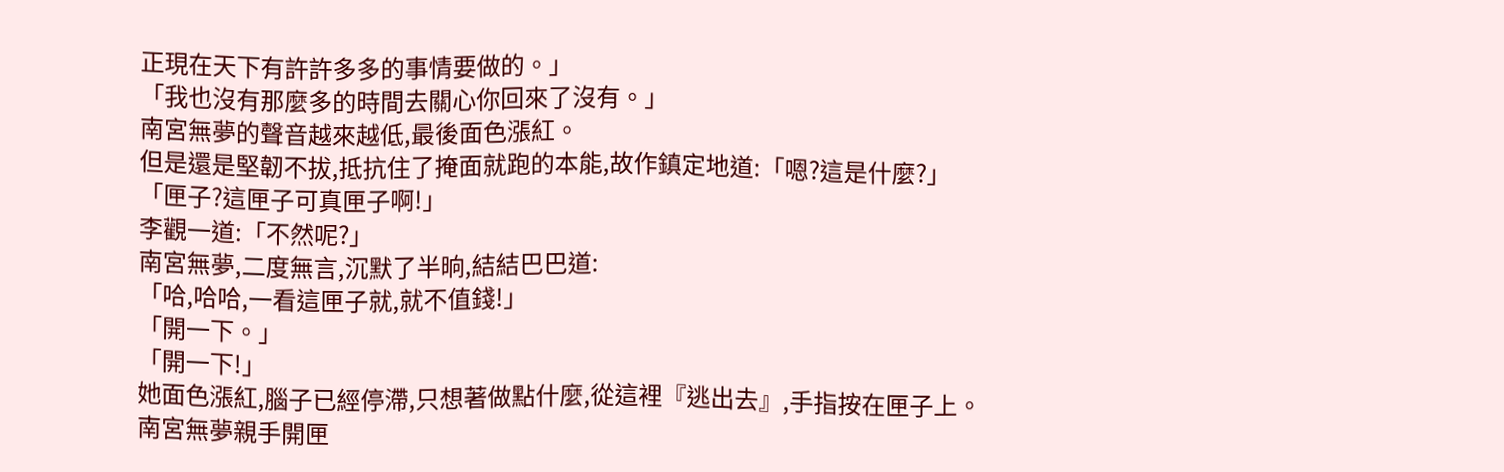正現在天下有許許多多的事情要做的。」
「我也沒有那麼多的時間去關心你回來了沒有。」
南宮無夢的聲音越來越低,最後面色漲紅。
但是還是堅韌不拔,抵抗住了掩面就跑的本能,故作鎮定地道:「嗯?這是什麼?」
「匣子?這匣子可真匣子啊!」
李觀一道:「不然呢?」
南宮無夢,二度無言,沉默了半晌,結結巴巴道:
「哈,哈哈,一看這匣子就,就不值錢!」
「開一下。」
「開一下!」
她面色漲紅,腦子已經停滯,只想著做點什麼,從這裡『逃出去』,手指按在匣子上。
南宮無夢親手開匣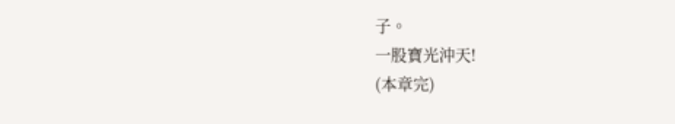子。
一股寶光沖天!
(本章完)